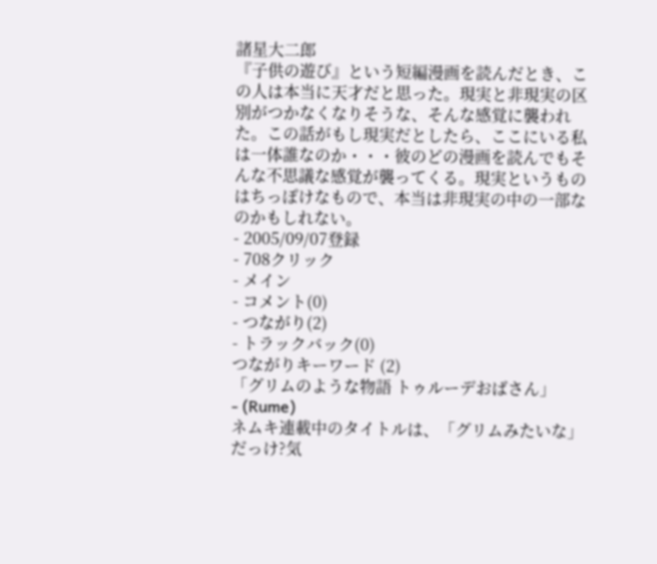諸星大二郎
『子供の遊び』という短編漫画を読んだとき、この人は本当に天才だと思った。現実と非現実の区別がつかなくなりそうな、そんな感覚に襲われた。この話がもし現実だとしたら、ここにいる私は一体誰なのか・・・彼のどの漫画を読んでもそんな不思議な感覚が襲ってくる。現実というものはちっぽけなもので、本当は非現実の中の一部なのかもしれない。
- 2005/09/07登録
- 708クリック
- メイン
- コメント(0)
- つながり(2)
- トラックバック(0)
つながりキーワード (2)
「グリムのような物語 トゥルーデおばさん」
- (Rume)
ネムキ連載中のタイトルは、「グリムみたいな」だっけ?気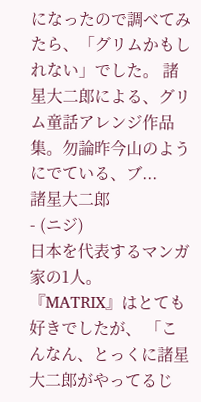になったので調べてみたら、「グリムかもしれない」でした。 諸星大二郎による、グリム童話アレンジ作品集。勿論昨今山のようにでている、ブ...
諸星大二郎
- (ニジ)
日本を代表するマンガ家の1人。 『MATRIX』はとても好きでしたが、 「こんなん、とっくに諸星大二郎がやってるじ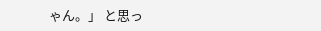ゃん。」 と思っ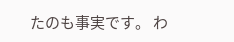たのも事実です。 わ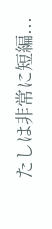たしは非常に短編...